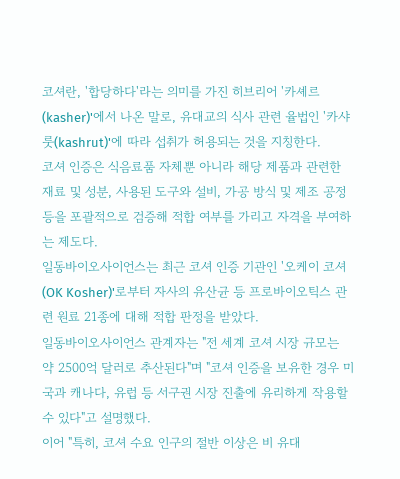코셔란, '합당하다'라는 의미를 가진 히브리어 '카셰르(kasher)'에서 나온 말로, 유대교의 식사 관련 율법인 '카샤룻(kashrut)'에 따라 섭취가 허용되는 것을 지칭한다.
코셔 인증은 식음료품 자체뿐 아니라 해당 제품과 관련한 재료 및 성분, 사용된 도구와 설비, 가공 방식 및 제조 공정 등을 포괄적으로 검증해 적합 여부를 가리고 자격을 부여하는 제도다.
일동바이오사이언스는 최근 코셔 인증 기관인 '오케이 코셔(OK Kosher)'로부터 자사의 유산균 등 프로바이오틱스 관련 원료 21종에 대해 적합 판정을 받았다.
일동바이오사이언스 관계자는 "전 세계 코셔 시장 규모는 약 2500억 달러로 추산된다"며 "코셔 인증을 보유한 경우 미국과 캐나다, 유럽 등 서구권 시장 진출에 유리하게 작용할 수 있다"고 설명했다.
이어 "특히, 코셔 수요 인구의 절반 이상은 비 유대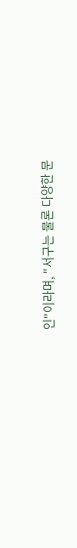인"이라며, "서구는 물론 다양한 문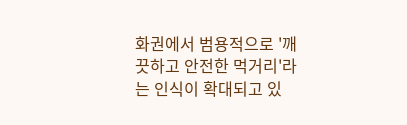화권에서 범용적으로 '깨끗하고 안전한 먹거리'라는 인식이 확대되고 있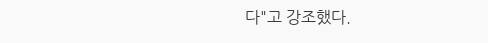다"고 강조했다.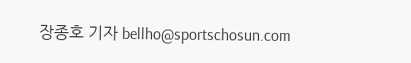장종호 기자 bellho@sportschosun.com